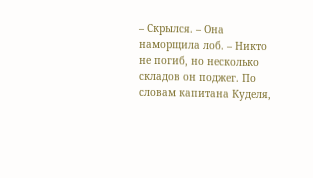– Скрылся. – Она наморщила лоб. – Никто не погиб, но несколько складов он поджег. По словам капитана Куделя,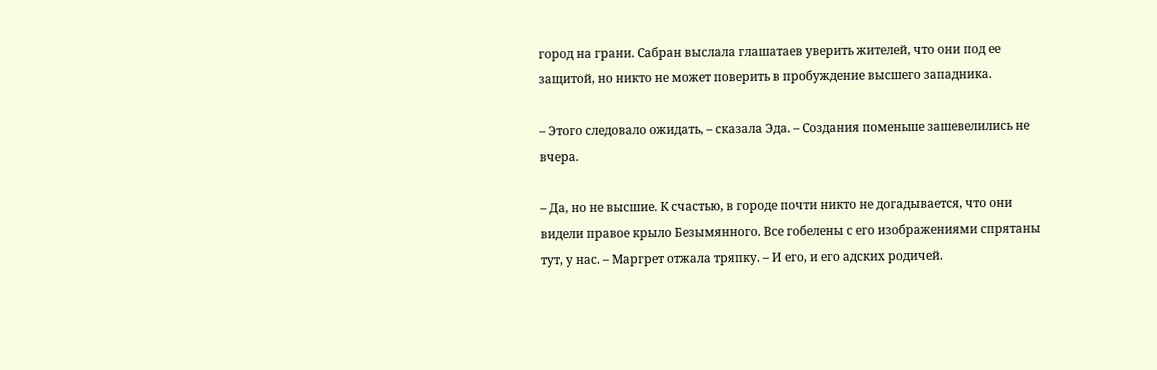город на грани. Сабран выслала глашатаев уверить жителей, что они под ее защитой, но никто не может поверить в пробуждение высшего западника.

– Этого следовало ожидать, – сказала Эда. – Создания поменьше зашевелились не вчера.

– Да, но не высшие. К счастью, в городе почти никто не догадывается, что они видели правое крыло Безымянного. Все гобелены с его изображениями спрятаны тут, у нас. – Маргрет отжала тряпку. – И его, и его адских родичей.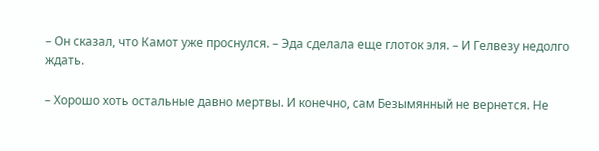– Он сказал, что Камот уже проснулся. – Эда сделала еще глоток эля. – И Гелвезу недолго ждать.

– Хорошо хоть остальные давно мертвы. И конечно, сам Безымянный не вернется. Не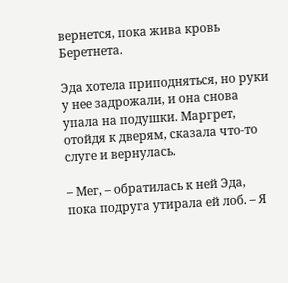вернется, пока жива кровь Беретнета.

Эда хотела приподняться, но руки у нее задрожали, и она снова упала на подушки. Маргрет, отойдя к дверям, сказала что-то слуге и вернулась.

– Мег, – обратилась к ней Эда, пока подруга утирала ей лоб. – Я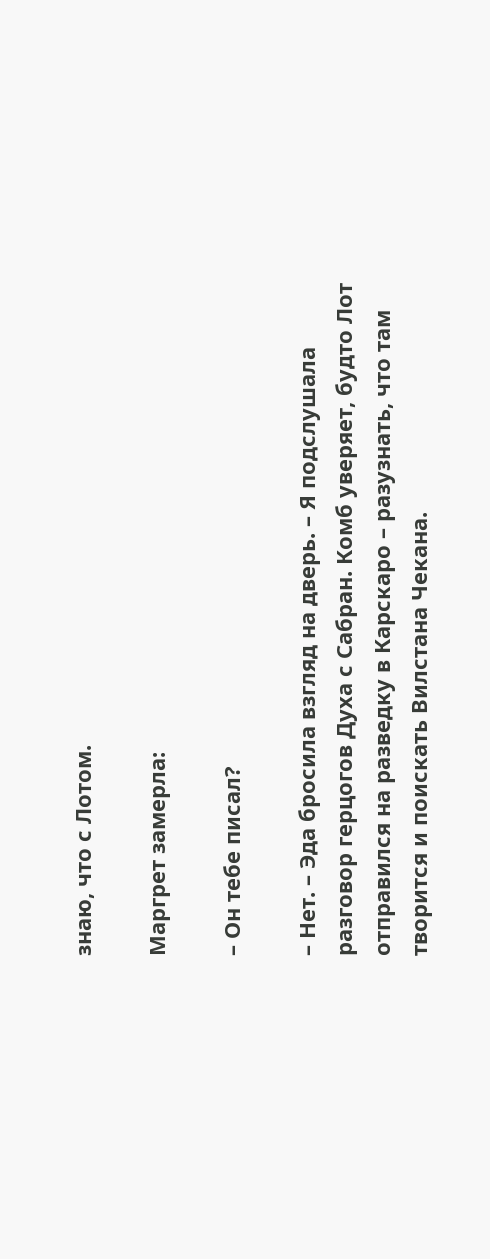знаю, что с Лотом.

Маргрет замерла:

– Он тебе писал?

– Нет. – Эда бросила взгляд на дверь. – Я подслушала разговор герцогов Духа с Сабран. Комб уверяет, будто Лот отправился на разведку в Карскаро – разузнать, что там творится и поискать Вилстана Чекана.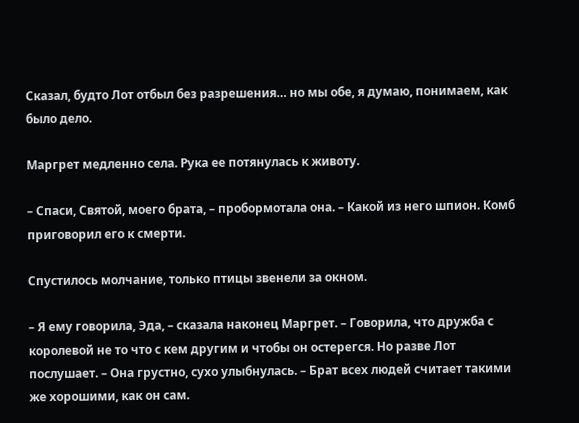Сказал, будто Лот отбыл без разрешения… но мы обе, я думаю, понимаем, как было дело.

Маргрет медленно села. Рука ее потянулась к животу.

– Спаси, Святой, моего брата, – пробормотала она. – Какой из него шпион. Комб приговорил его к смерти.

Спустилось молчание, только птицы звенели за окном.

– Я ему говорила, Эда, – сказала наконец Маргрет. – Говорила, что дружба с королевой не то что с кем другим и чтобы он остерегся. Но разве Лот послушает. – Она грустно, сухо улыбнулась. – Брат всех людей считает такими же хорошими, как он сам.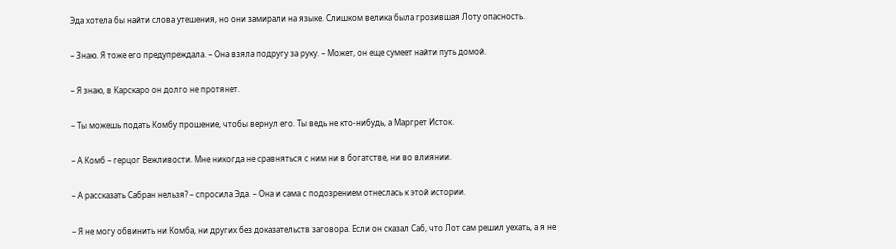Эда хотела бы найти слова утешения, но они замирали на языке. Слишком велика была грозившая Лоту опасность.

– Знаю. Я тоже его предупреждала. – Она взяла подругу за руку. – Может, он еще сумеет найти путь домой.

– Я знаю, в Карскаро он долго не протянет.

– Ты можешь подать Комбу прошение, чтобы вернул его. Ты ведь не кто-нибудь, а Маргрет Исток.

– А Комб – герцог Вежливости. Мне никогда не сравняться с ним ни в богатстве, ни во влиянии.

– А рассказать Сабран нельзя? – спросила Эда. – Она и сама с подозрением отнеслась к этой истории.

– Я не могу обвинить ни Комба, ни других без доказательств заговора. Если он сказал Саб, что Лот сам решил уехать, а я не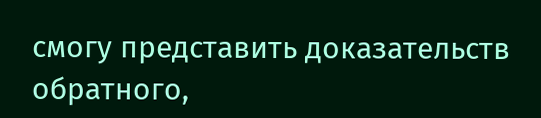смогу представить доказательств обратного,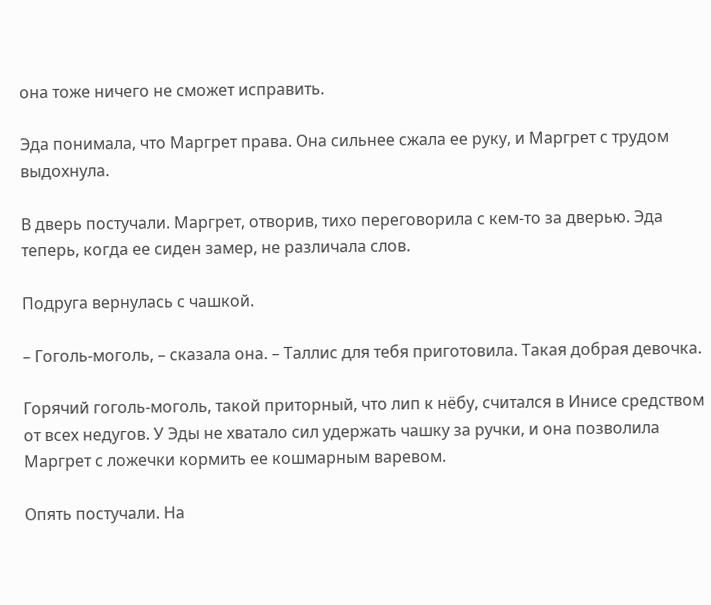она тоже ничего не сможет исправить.

Эда понимала, что Маргрет права. Она сильнее сжала ее руку, и Маргрет с трудом выдохнула.

В дверь постучали. Маргрет, отворив, тихо переговорила с кем-то за дверью. Эда теперь, когда ее сиден замер, не различала слов.

Подруга вернулась с чашкой.

– Гоголь-моголь, – сказала она. – Таллис для тебя приготовила. Такая добрая девочка.

Горячий гоголь-моголь, такой приторный, что лип к нёбу, считался в Инисе средством от всех недугов. У Эды не хватало сил удержать чашку за ручки, и она позволила Маргрет с ложечки кормить ее кошмарным варевом.

Опять постучали. На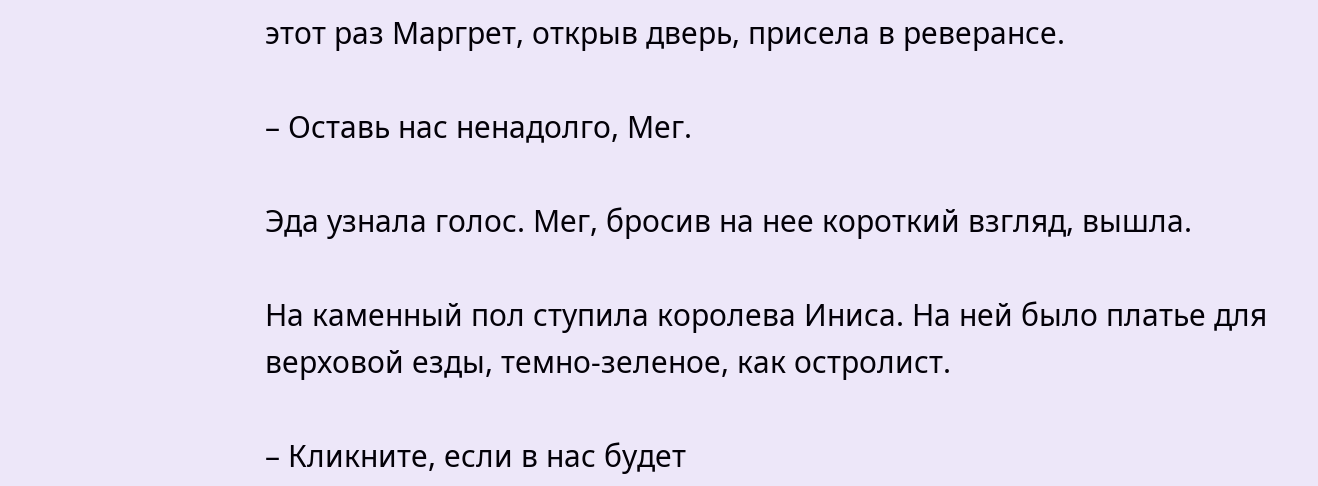этот раз Маргрет, открыв дверь, присела в реверансе.

– Оставь нас ненадолго, Мег.

Эда узнала голос. Мег, бросив на нее короткий взгляд, вышла.

На каменный пол ступила королева Иниса. На ней было платье для верховой езды, темно-зеленое, как остролист.

– Кликните, если в нас будет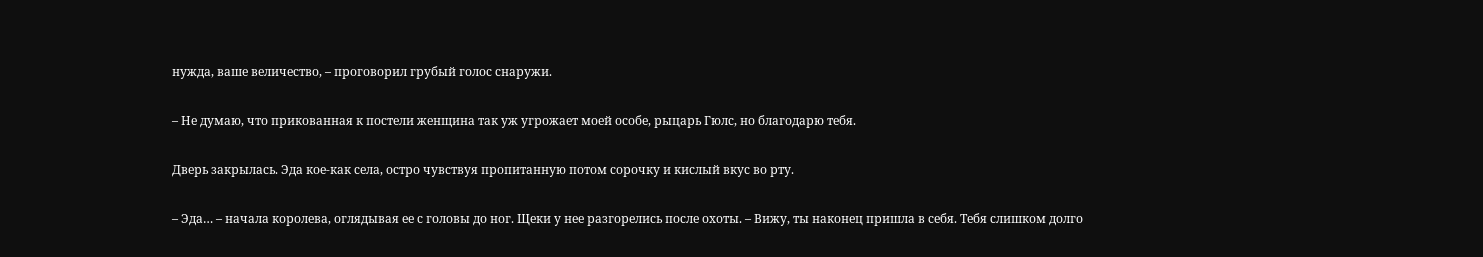нужда, ваше величество, – проговорил грубый голос снаружи.

– Не думаю, что прикованная к постели женщина так уж угрожает моей особе, рыцарь Гюлс, но благодарю тебя.

Дверь закрылась. Эда кое-как села, остро чувствуя пропитанную потом сорочку и кислый вкус во рту.

– Эда… – начала королева, оглядывая ее с головы до ног. Щеки у нее разгорелись после охоты. – Вижу, ты наконец пришла в себя. Тебя слишком долго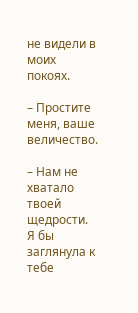не видели в моих покоях.

– Простите меня, ваше величество.

– Нам не хватало твоей щедрости. Я бы заглянула к тебе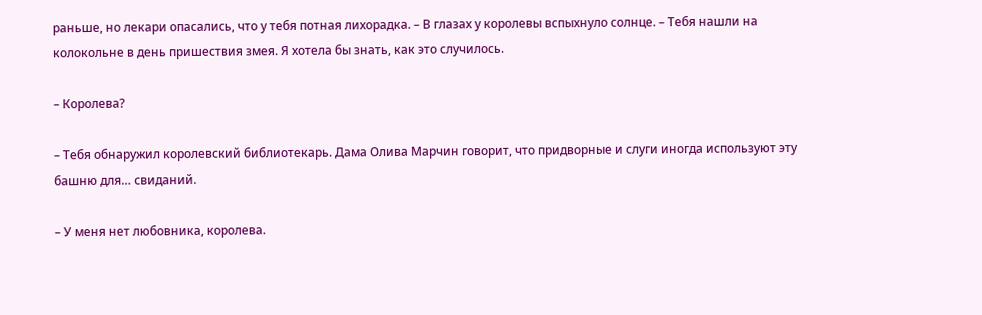раньше, но лекари опасались, что у тебя потная лихорадка. – В глазах у королевы вспыхнуло солнце. – Тебя нашли на колокольне в день пришествия змея. Я хотела бы знать, как это случилось.

– Королева?

– Тебя обнаружил королевский библиотекарь. Дама Олива Марчин говорит, что придворные и слуги иногда используют эту башню для… свиданий.

– У меня нет любовника, королева.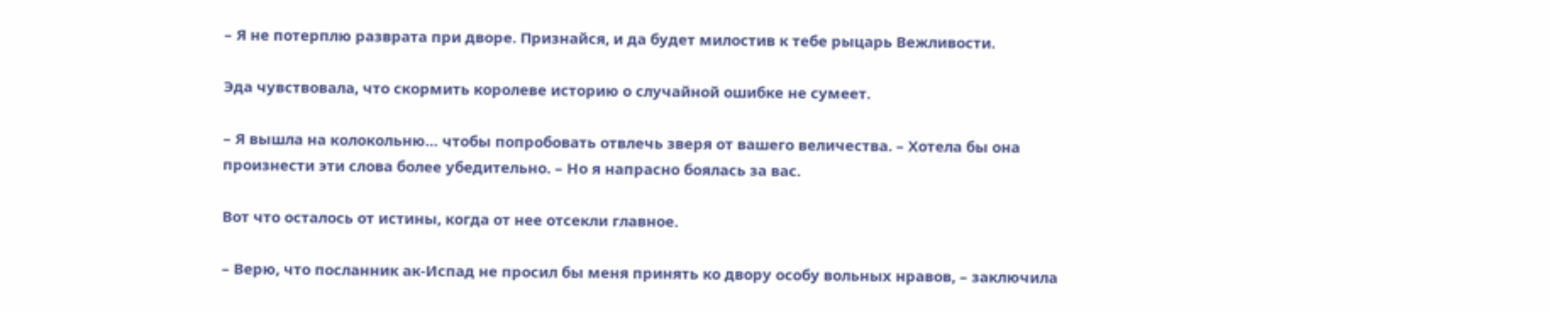– Я не потерплю разврата при дворе. Признайся, и да будет милостив к тебе рыцарь Вежливости.

Эда чувствовала, что скормить королеве историю о случайной ошибке не сумеет.

– Я вышла на колокольню… чтобы попробовать отвлечь зверя от вашего величества. – Хотела бы она произнести эти слова более убедительно. – Но я напрасно боялась за вас.

Вот что осталось от истины, когда от нее отсекли главное.

– Верю, что посланник ак-Испад не просил бы меня принять ко двору особу вольных нравов, – заключила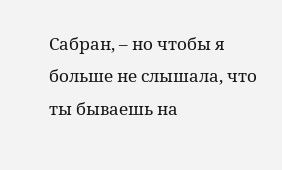Сабран, – но чтобы я больше не слышала, что ты бываешь на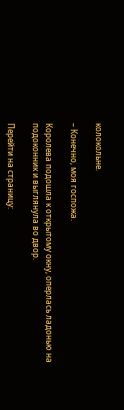колокольне.

– Конечно, моя госпожа.

Королева подошла к открытому окну, оперлась ладонью на подоконник и выглянула во двор.

Перейти на страницу: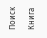Поиск

Книга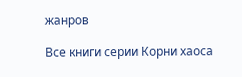жанров

Все книги серии Корни хаоса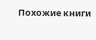Похожие книги